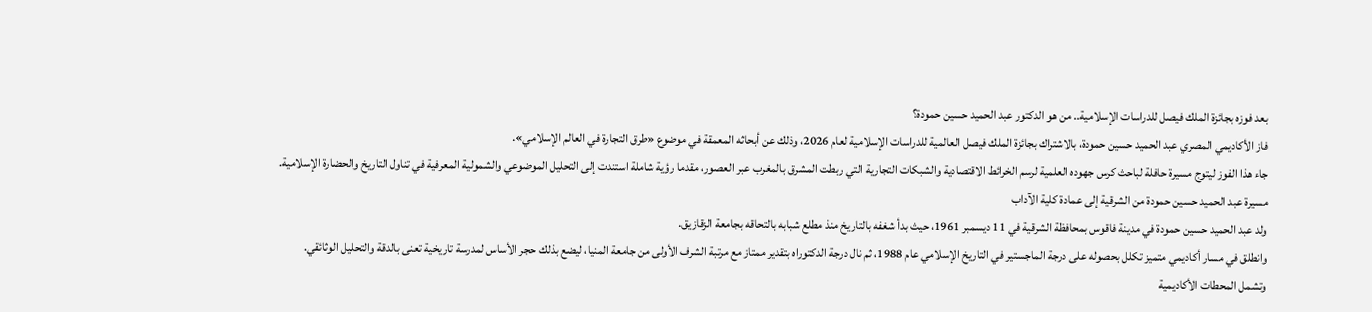بعد فوزه بجائزة الملك فيصل للدراسات الإسلامية.. من هو الدكتور عبد الحميد حسين حمودة؟
فاز الأكاديمي المصري عبد الحميد حسين حمودة، بالاشتراك بجائزة الملك فيصل العالمية للدراسات الإسلامية لعام 2026، وذلك عن أبحاثه المعمقة في موضوع «طرق التجارة في العالم الإسلامي».
جاء هذا الفوز ليتوج مسيرة حافلة لباحث كرس جهوده العلمية لرسم الخرائط الاقتصادية والشبكات التجارية التي ربطت المشرق بالمغرب عبر العصور، مقدما رؤية شاملة استندت إلى التحليل الموضوعي والشمولية المعرفية في تناول التاريخ والحضارة الإسلامية.
مسيرة عبد الحميد حسين حمودة من الشرقية إلى عمادة كلية الآداب
ولد عبد الحميد حسين حمودة في مدينة فاقوس بمحافظة الشرقية في 11 ديسمبر 1961، حيث بدأ شغفه بالتاريخ منذ مطلع شبابه بالتحاقه بجامعة الزقازيق.
وانطلق في مسار أكاديمي متميز تكلل بحصوله على درجة الماجستير في التاريخ الإسلامي عام 1988، ثم نال درجة الدكتوراه بتقدير ممتاز مع مرتبة الشرف الأولى من جامعة المنيا، ليضع بذلك حجر الأساس لمدرسة تاريخية تعنى بالدقة والتحليل الوثائقي.
وتشمل المحطات الأكاديمية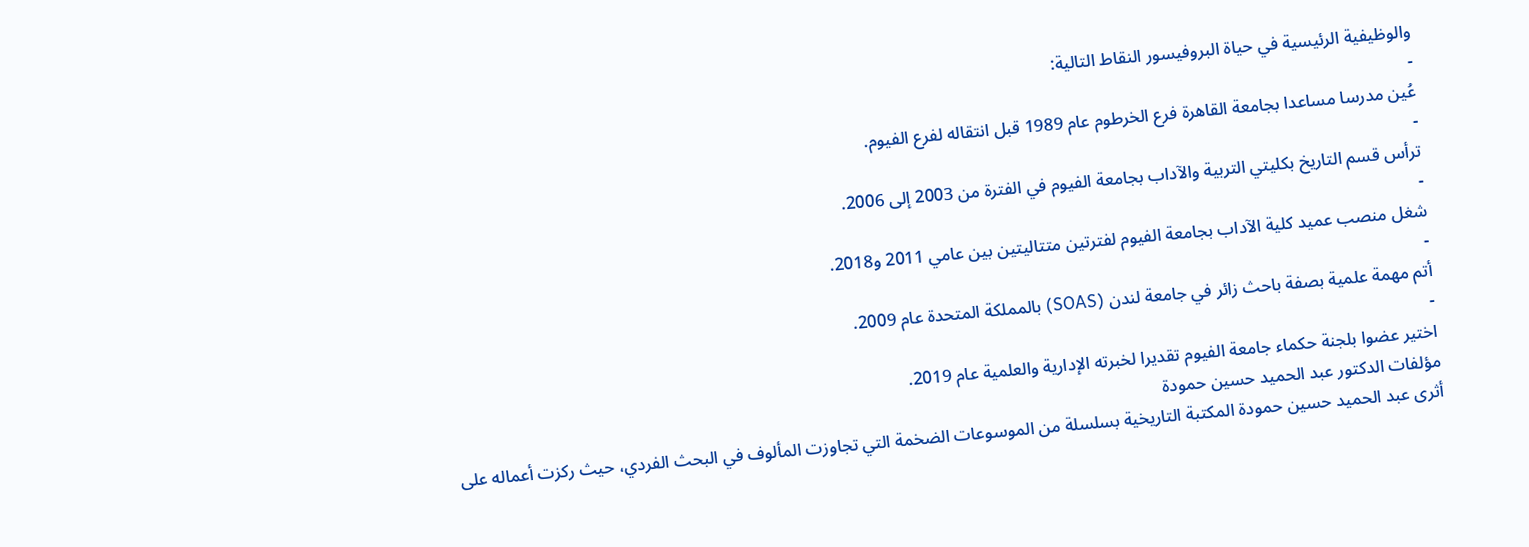والوظيفية الرئيسية في حياة البروفيسور النقاط التالية:
-
عُين مدرسا مساعدا بجامعة القاهرة فرع الخرطوم عام 1989 قبل انتقاله لفرع الفيوم.
-
ترأس قسم التاريخ بكليتي التربية والآداب بجامعة الفيوم في الفترة من 2003 إلى 2006.
-
شغل منصب عميد كلية الآداب بجامعة الفيوم لفترتين متتاليتين بين عامي 2011 و2018.
-
أتم مهمة علمية بصفة باحث زائر في جامعة لندن (SOAS) بالمملكة المتحدة عام 2009.
-
اختير عضوا بلجنة حكماء جامعة الفيوم تقديرا لخبرته الإدارية والعلمية عام 2019.
مؤلفات الدكتور عبد الحميد حسين حمودة
أثرى عبد الحميد حسين حمودة المكتبة التاريخية بسلسلة من الموسوعات الضخمة التي تجاوزت المألوف في البحث الفردي، حيث ركزت أعماله على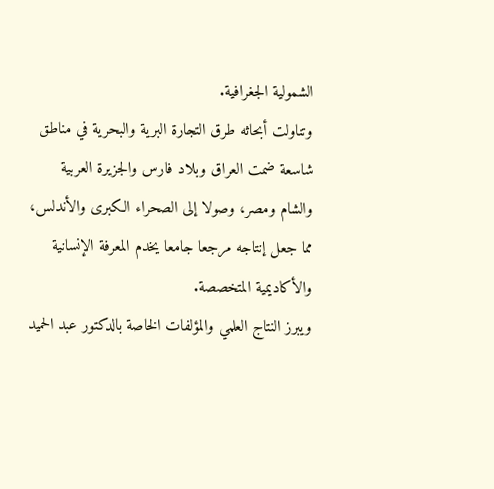الشمولية الجغرافية.
وتناولت أبحاثه طرق التجارة البرية والبحرية في مناطق شاسعة ضمت العراق وبلاد فارس والجزيرة العربية والشام ومصر، وصولا إلى الصحراء الكبرى والأندلس، مما جعل إنتاجه مرجعا جامعا يخدم المعرفة الإنسانية والأكاديمية المتخصصة.
ويبرز النتاج العلمي والمؤلفات الخاصة بالدكتور عبد الحميد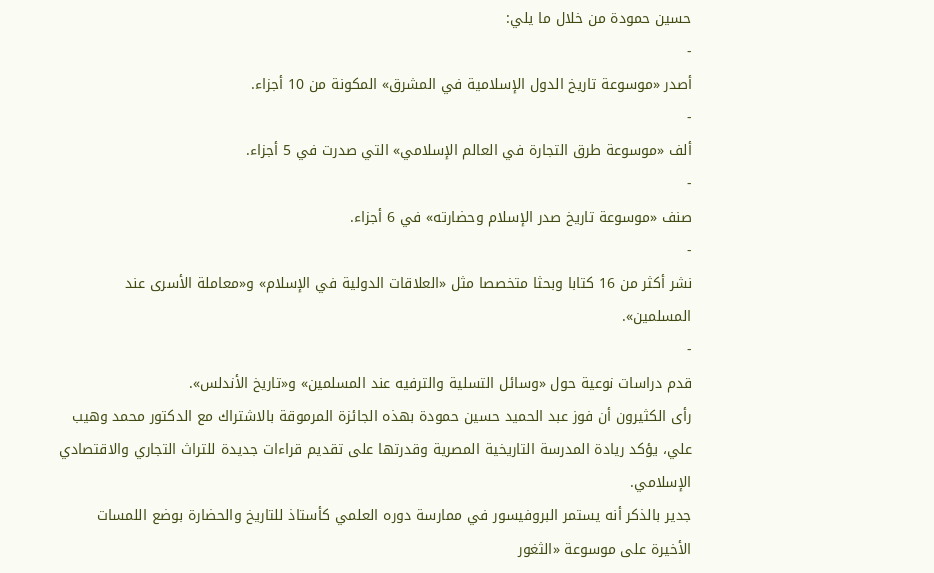حسين حمودة من خلال ما يلي:
-
أصدر «موسوعة تاريخ الدول الإسلامية في المشرق» المكونة من 10 أجزاء.
-
ألف «موسوعة طرق التجارة في العالم الإسلامي» التي صدرت في 5 أجزاء.
-
صنف «موسوعة تاريخ صدر الإسلام وحضارته» في 6 أجزاء.
-
نشر أكثر من 16 كتابا وبحثا متخصصا مثل «العلاقات الدولية في الإسلام» و«معاملة الأسرى عند المسلمين».
-
قدم دراسات نوعية حول «وسائل التسلية والترفيه عند المسلمين» و«تاريخ الأندلس».
رأى الكثيرون أن فوز عبد الحميد حسين حمودة بهذه الجائزة المرموقة بالاشتراك مع الدكتور محمد وهيب علي، يؤكد ريادة المدرسة التاريخية المصرية وقدرتها على تقديم قراءات جديدة للتراث التجاري والاقتصادي الإسلامي.
جدير بالذكر أنه يستمر البروفيسور في ممارسة دوره العلمي كأستاذ للتاريخ والحضارة بوضع اللمسات الأخيرة على موسوعة «الثغور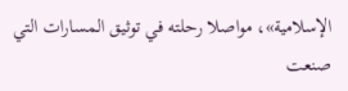الإسلامية»، مواصلا رحلته في توثيق المسارات التي صنعت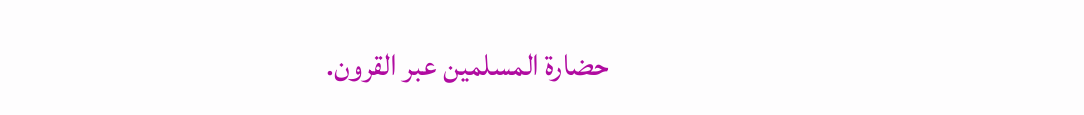حضارة المسلمين عبر القرون.